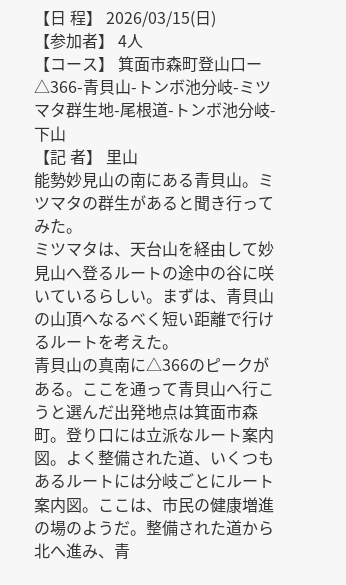【日 程】 2026/03/15(日)
【参加者】 4人
【コース】 箕面市森町登山口ー△366-青貝山-トンボ池分岐-ミツマタ群生地-尾根道-トンボ池分岐-下山
【記 者】 里山
能勢妙見山の南にある青貝山。ミツマタの群生があると聞き行ってみた。
ミツマタは、天台山を経由して妙見山へ登るルートの途中の谷に咲いているらしい。まずは、青貝山の山頂へなるべく短い距離で行けるルートを考えた。
青貝山の真南に△366のピークがある。ここを通って青貝山へ行こうと選んだ出発地点は箕面市森町。登り口には立派なルート案内図。よく整備された道、いくつもあるルートには分岐ごとにルート案内図。ここは、市民の健康増進の場のようだ。整備された道から北へ進み、青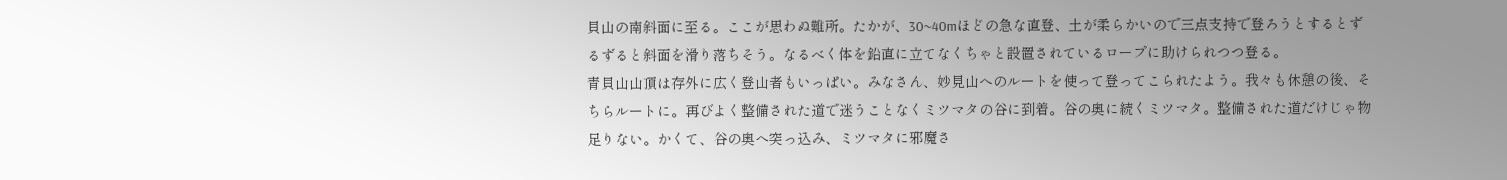貝山の南斜面に至る。ここが思わぬ難所。たかが、30~40mほどの急な直登、土が柔らかいので三点支持で登ろうとするとずるずると斜面を滑り落ちそう。なるべく体を鉛直に立てなくちゃと設置されているロープに助けられつつ登る。
青貝山山頂は存外に広く登山者もいっぱい。みなさん、妙見山へのルートを使って登ってこられたよう。我々も休憩の後、そちらルートに。再びよく整備された道で迷うことなくミツマタの谷に到着。谷の奥に続くミツマタ。整備された道だけじゃ物足りない。かくて、谷の奥へ突っ込み、ミツマタに邪魔さ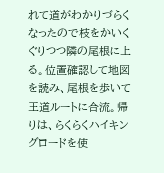れて道がわかりづらくなったので枝をかいくぐりつつ隣の尾根に上る。位置確認して地図を読み、尾根を歩いて王道ルートに合流。帰りは、らくらくハイキングロードを使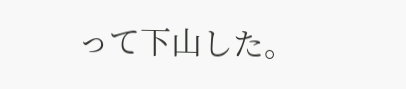って下山した。